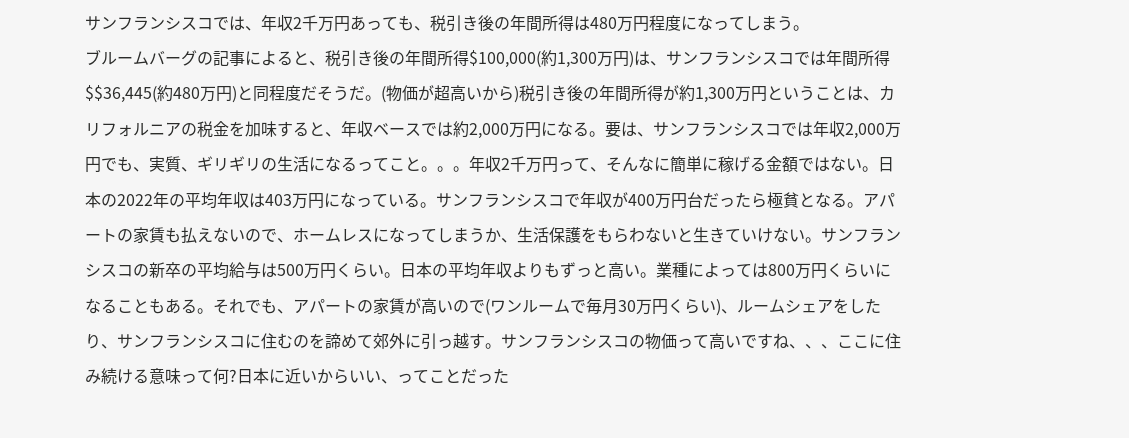サンフランシスコでは、年収2千万円あっても、税引き後の年間所得は480万円程度になってしまう。
ブルームバーグの記事によると、税引き後の年間所得$100,000(約1,300万円)は、サンフランシスコでは年間所得$$36,445(約480万円)と同程度だそうだ。(物価が超高いから)税引き後の年間所得が約1,300万円ということは、カリフォルニアの税金を加味すると、年収ベースでは約2,000万円になる。要は、サンフランシスコでは年収2,000万円でも、実質、ギリギリの生活になるってこと。。。年収2千万円って、そんなに簡単に稼げる金額ではない。日本の2022年の平均年収は403万円になっている。サンフランシスコで年収が400万円台だったら極貧となる。アパートの家賃も払えないので、ホームレスになってしまうか、生活保護をもらわないと生きていけない。サンフランシスコの新卒の平均給与は500万円くらい。日本の平均年収よりもずっと高い。業種によっては800万円くらいになることもある。それでも、アパートの家賃が高いので(ワンルームで毎月30万円くらい)、ルームシェアをしたり、サンフランシスコに住むのを諦めて郊外に引っ越す。サンフランシスコの物価って高いですね、、、ここに住み続ける意味って何?日本に近いからいい、ってことだった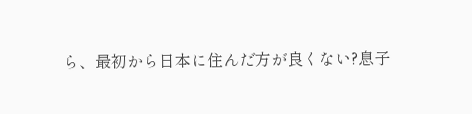ら、最初から日本に住んだ方が良くない?息子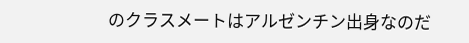のクラスメートはアルゼンチン出身なのだ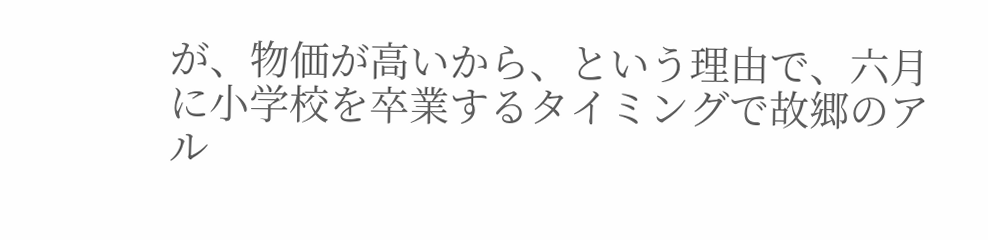が、物価が高いから、という理由で、六月に小学校を卒業するタイミングで故郷のアル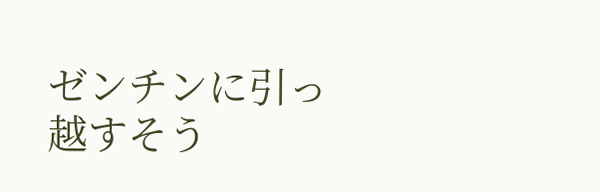ゼンチンに引っ越すそう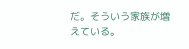だ。そういう家族が増えている。